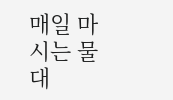매일 마시는 물 대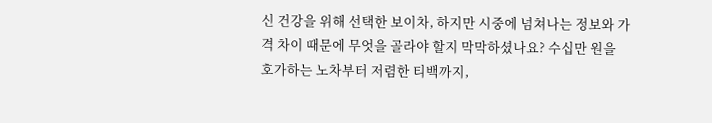신 건강을 위해 선택한 보이차, 하지만 시중에 넘쳐나는 정보와 가격 차이 때문에 무엇을 골라야 할지 막막하셨나요? 수십만 원을 호가하는 노차부터 저렴한 티백까지,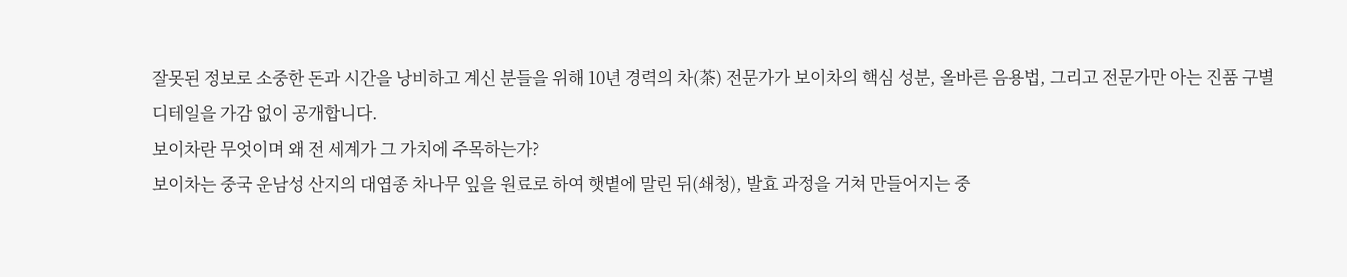잘못된 정보로 소중한 돈과 시간을 낭비하고 계신 분들을 위해 10년 경력의 차(茶) 전문가가 보이차의 핵심 성분, 올바른 음용법, 그리고 전문가만 아는 진품 구별 디테일을 가감 없이 공개합니다.
보이차란 무엇이며 왜 전 세계가 그 가치에 주목하는가?
보이차는 중국 운남성 산지의 대엽종 차나무 잎을 원료로 하여 햇볕에 말린 뒤(쇄청), 발효 과정을 거쳐 만들어지는 중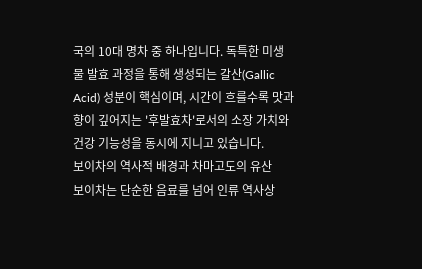국의 10대 명차 중 하나입니다. 독특한 미생물 발효 과정을 통해 생성되는 갈산(Gallic Acid) 성분이 핵심이며, 시간이 흐를수록 맛과 향이 깊어지는 '후발효차'로서의 소장 가치와 건강 기능성을 동시에 지니고 있습니다.
보이차의 역사적 배경과 차마고도의 유산
보이차는 단순한 음료를 넘어 인류 역사상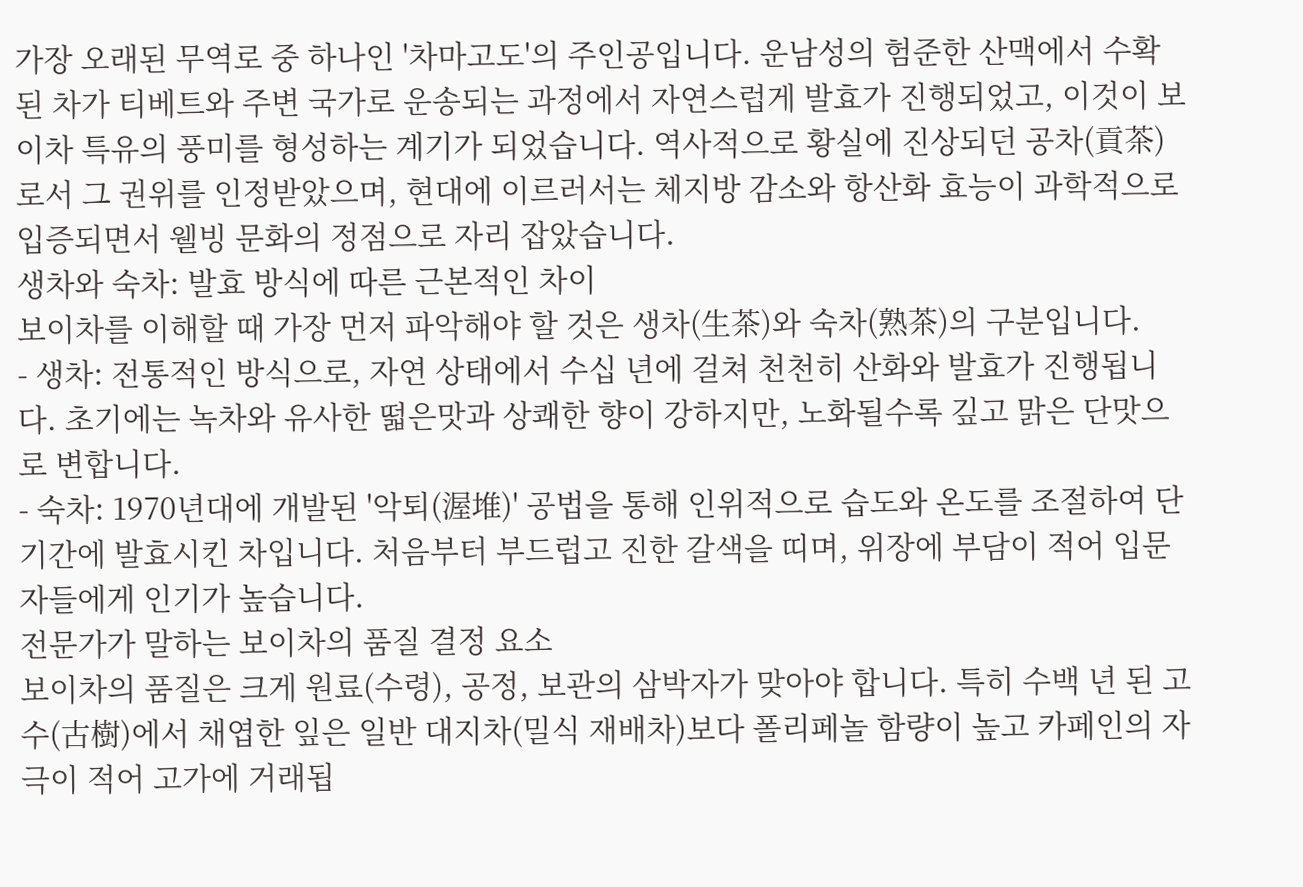가장 오래된 무역로 중 하나인 '차마고도'의 주인공입니다. 운남성의 험준한 산맥에서 수확된 차가 티베트와 주변 국가로 운송되는 과정에서 자연스럽게 발효가 진행되었고, 이것이 보이차 특유의 풍미를 형성하는 계기가 되었습니다. 역사적으로 황실에 진상되던 공차(貢茶)로서 그 권위를 인정받았으며, 현대에 이르러서는 체지방 감소와 항산화 효능이 과학적으로 입증되면서 웰빙 문화의 정점으로 자리 잡았습니다.
생차와 숙차: 발효 방식에 따른 근본적인 차이
보이차를 이해할 때 가장 먼저 파악해야 할 것은 생차(生茶)와 숙차(熟茶)의 구분입니다.
- 생차: 전통적인 방식으로, 자연 상태에서 수십 년에 걸쳐 천천히 산화와 발효가 진행됩니다. 초기에는 녹차와 유사한 떫은맛과 상쾌한 향이 강하지만, 노화될수록 깊고 맑은 단맛으로 변합니다.
- 숙차: 1970년대에 개발된 '악퇴(渥堆)' 공법을 통해 인위적으로 습도와 온도를 조절하여 단기간에 발효시킨 차입니다. 처음부터 부드럽고 진한 갈색을 띠며, 위장에 부담이 적어 입문자들에게 인기가 높습니다.
전문가가 말하는 보이차의 품질 결정 요소
보이차의 품질은 크게 원료(수령), 공정, 보관의 삼박자가 맞아야 합니다. 특히 수백 년 된 고수(古樹)에서 채엽한 잎은 일반 대지차(밀식 재배차)보다 폴리페놀 함량이 높고 카페인의 자극이 적어 고가에 거래됩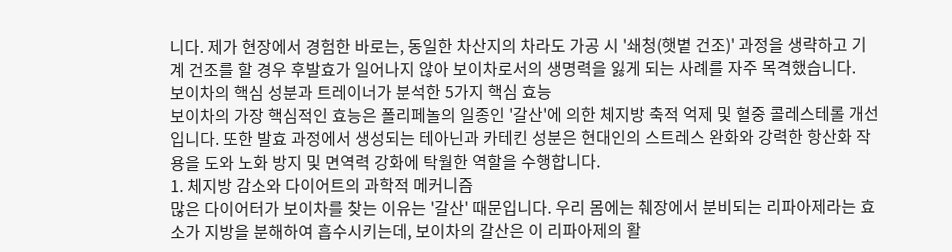니다. 제가 현장에서 경험한 바로는, 동일한 차산지의 차라도 가공 시 '쇄청(햇볕 건조)' 과정을 생략하고 기계 건조를 할 경우 후발효가 일어나지 않아 보이차로서의 생명력을 잃게 되는 사례를 자주 목격했습니다.
보이차의 핵심 성분과 트레이너가 분석한 5가지 핵심 효능
보이차의 가장 핵심적인 효능은 폴리페놀의 일종인 '갈산'에 의한 체지방 축적 억제 및 혈중 콜레스테롤 개선입니다. 또한 발효 과정에서 생성되는 테아닌과 카테킨 성분은 현대인의 스트레스 완화와 강력한 항산화 작용을 도와 노화 방지 및 면역력 강화에 탁월한 역할을 수행합니다.
1. 체지방 감소와 다이어트의 과학적 메커니즘
많은 다이어터가 보이차를 찾는 이유는 '갈산' 때문입니다. 우리 몸에는 췌장에서 분비되는 리파아제라는 효소가 지방을 분해하여 흡수시키는데, 보이차의 갈산은 이 리파아제의 활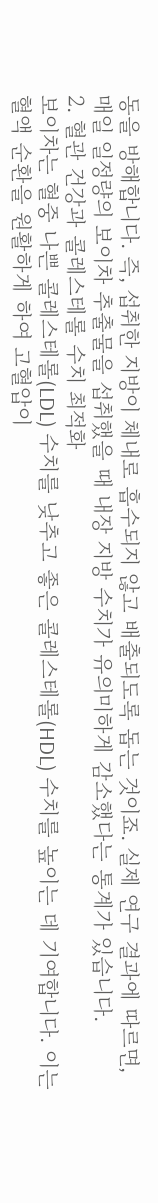동을 방해합니다. 즉, 섭취한 지방이 체내로 흡수되지 않고 배출되도록 돕는 것이죠. 실제 연구 결과에 따르면, 매일 일정량의 보이차 추출물을 섭취했을 때 내장 지방 수치가 유의미하게 감소했다는 통계가 있습니다.
2. 혈관 건강과 콜레스테롤 수치 최적화
보이차는 혈중 나쁜 콜레스테롤(LDL) 수치를 낮추고 좋은 콜레스테롤(HDL) 수치를 높이는 데 기여합니다. 이는 혈액 순환을 원활하게 하여 고혈압이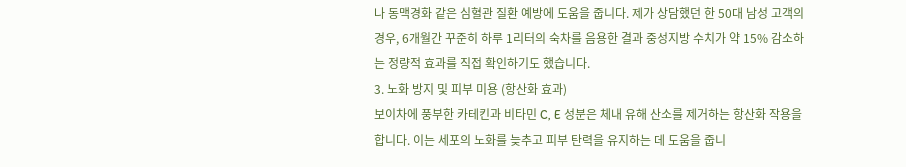나 동맥경화 같은 심혈관 질환 예방에 도움을 줍니다. 제가 상담했던 한 50대 남성 고객의 경우, 6개월간 꾸준히 하루 1리터의 숙차를 음용한 결과 중성지방 수치가 약 15% 감소하는 정량적 효과를 직접 확인하기도 했습니다.
3. 노화 방지 및 피부 미용 (항산화 효과)
보이차에 풍부한 카테킨과 비타민 C, E 성분은 체내 유해 산소를 제거하는 항산화 작용을 합니다. 이는 세포의 노화를 늦추고 피부 탄력을 유지하는 데 도움을 줍니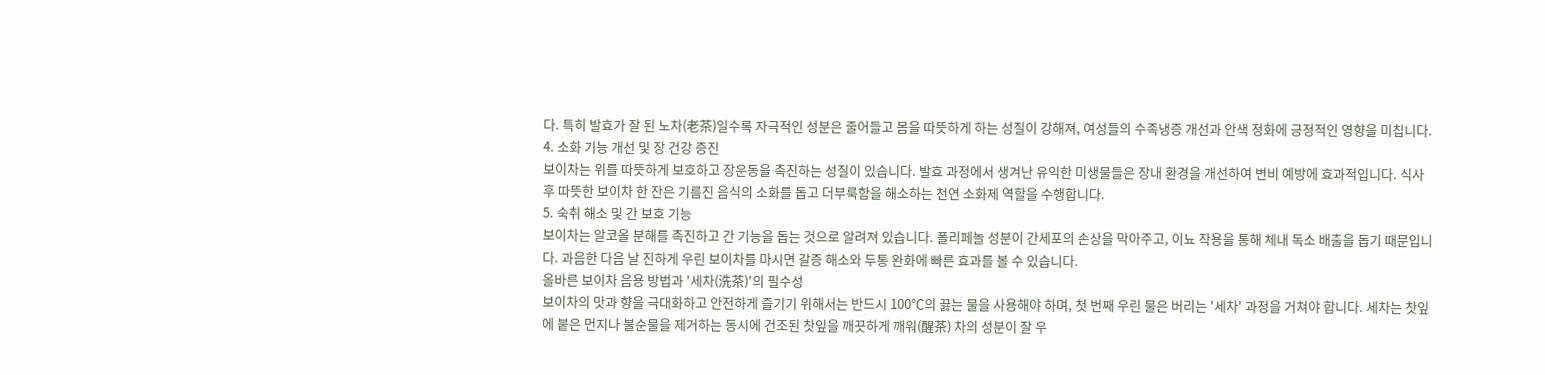다. 특히 발효가 잘 된 노차(老茶)일수록 자극적인 성분은 줄어들고 몸을 따뜻하게 하는 성질이 강해져, 여성들의 수족냉증 개선과 안색 정화에 긍정적인 영향을 미칩니다.
4. 소화 기능 개선 및 장 건강 증진
보이차는 위를 따뜻하게 보호하고 장운동을 촉진하는 성질이 있습니다. 발효 과정에서 생겨난 유익한 미생물들은 장내 환경을 개선하여 변비 예방에 효과적입니다. 식사 후 따뜻한 보이차 한 잔은 기름진 음식의 소화를 돕고 더부룩함을 해소하는 천연 소화제 역할을 수행합니다.
5. 숙취 해소 및 간 보호 기능
보이차는 알코올 분해를 촉진하고 간 기능을 돕는 것으로 알려져 있습니다. 폴리페놀 성분이 간세포의 손상을 막아주고, 이뇨 작용을 통해 체내 독소 배출을 돕기 때문입니다. 과음한 다음 날 진하게 우린 보이차를 마시면 갈증 해소와 두통 완화에 빠른 효과를 볼 수 있습니다.
올바른 보이차 음용 방법과 '세차(洗茶)'의 필수성
보이차의 맛과 향을 극대화하고 안전하게 즐기기 위해서는 반드시 100℃의 끓는 물을 사용해야 하며, 첫 번째 우린 물은 버리는 '세차' 과정을 거쳐야 합니다. 세차는 찻잎에 붙은 먼지나 불순물을 제거하는 동시에 건조된 찻잎을 깨끗하게 깨워(醒茶) 차의 성분이 잘 우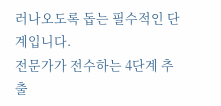러나오도록 돕는 필수적인 단계입니다.
전문가가 전수하는 4단계 추출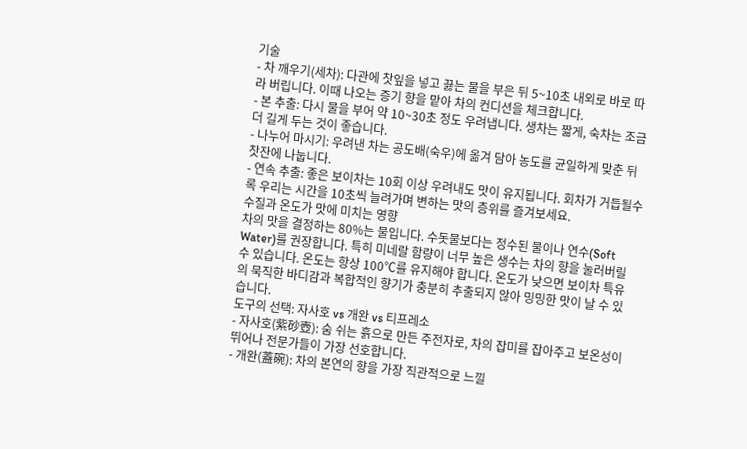기술
- 차 깨우기(세차): 다관에 찻잎을 넣고 끓는 물을 부은 뒤 5~10초 내외로 바로 따라 버립니다. 이때 나오는 증기 향을 맡아 차의 컨디션을 체크합니다.
- 본 추출: 다시 물을 부어 약 10~30초 정도 우려냅니다. 생차는 짧게, 숙차는 조금 더 길게 두는 것이 좋습니다.
- 나누어 마시기: 우려낸 차는 공도배(숙우)에 옮겨 담아 농도를 균일하게 맞춘 뒤 찻잔에 나눕니다.
- 연속 추출: 좋은 보이차는 10회 이상 우려내도 맛이 유지됩니다. 회차가 거듭될수록 우리는 시간을 10초씩 늘려가며 변하는 맛의 층위를 즐겨보세요.
수질과 온도가 맛에 미치는 영향
차의 맛을 결정하는 80%는 물입니다. 수돗물보다는 정수된 물이나 연수(Soft Water)를 권장합니다. 특히 미네랄 함량이 너무 높은 생수는 차의 향을 눌러버릴 수 있습니다. 온도는 항상 100℃를 유지해야 합니다. 온도가 낮으면 보이차 특유의 묵직한 바디감과 복합적인 향기가 충분히 추출되지 않아 밍밍한 맛이 날 수 있습니다.
도구의 선택: 자사호 vs 개완 vs 티프레소
- 자사호(紫砂壺): 숨 쉬는 흙으로 만든 주전자로, 차의 잡미를 잡아주고 보온성이 뛰어나 전문가들이 가장 선호합니다.
- 개완(蓋碗): 차의 본연의 향을 가장 직관적으로 느낄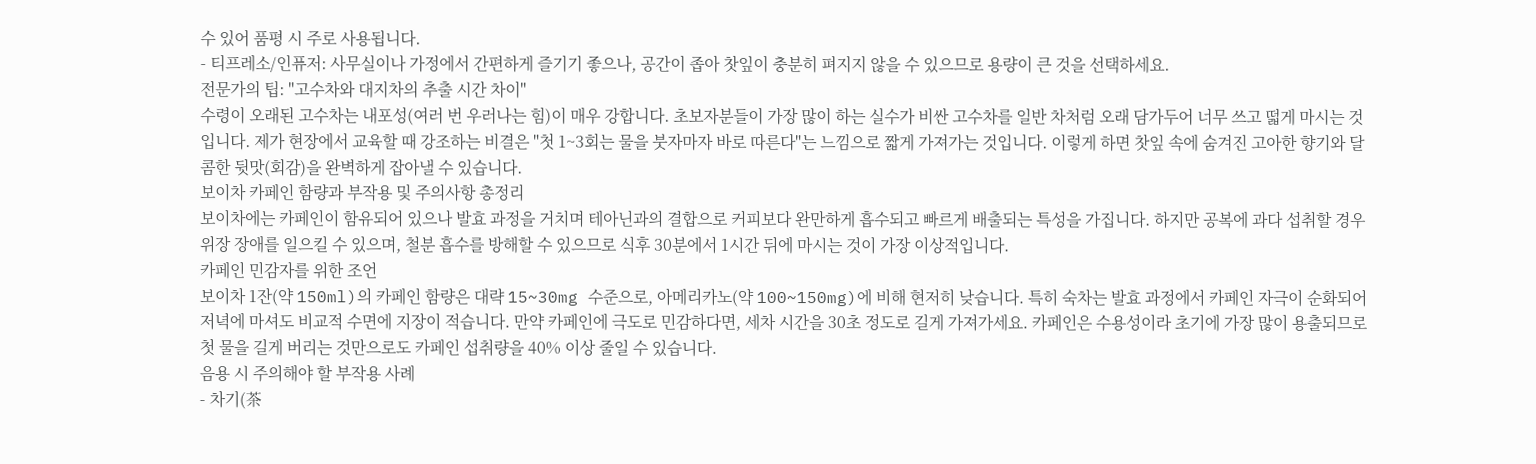수 있어 품평 시 주로 사용됩니다.
- 티프레소/인퓨저: 사무실이나 가정에서 간편하게 즐기기 좋으나, 공간이 좁아 찻잎이 충분히 펴지지 않을 수 있으므로 용량이 큰 것을 선택하세요.
전문가의 팁: "고수차와 대지차의 추출 시간 차이"
수령이 오래된 고수차는 내포성(여러 번 우러나는 힘)이 매우 강합니다. 초보자분들이 가장 많이 하는 실수가 비싼 고수차를 일반 차처럼 오래 담가두어 너무 쓰고 떫게 마시는 것입니다. 제가 현장에서 교육할 때 강조하는 비결은 "첫 1~3회는 물을 붓자마자 바로 따른다"는 느낌으로 짧게 가져가는 것입니다. 이렇게 하면 찻잎 속에 숨겨진 고아한 향기와 달콤한 뒷맛(회감)을 완벽하게 잡아낼 수 있습니다.
보이차 카페인 함량과 부작용 및 주의사항 총정리
보이차에는 카페인이 함유되어 있으나 발효 과정을 거치며 테아닌과의 결합으로 커피보다 완만하게 흡수되고 빠르게 배출되는 특성을 가집니다. 하지만 공복에 과다 섭취할 경우 위장 장애를 일으킬 수 있으며, 철분 흡수를 방해할 수 있으므로 식후 30분에서 1시간 뒤에 마시는 것이 가장 이상적입니다.
카페인 민감자를 위한 조언
보이차 1잔(약 150ml)의 카페인 함량은 대략 15~30mg 수준으로, 아메리카노(약 100~150mg)에 비해 현저히 낮습니다. 특히 숙차는 발효 과정에서 카페인 자극이 순화되어 저녁에 마셔도 비교적 수면에 지장이 적습니다. 만약 카페인에 극도로 민감하다면, 세차 시간을 30초 정도로 길게 가져가세요. 카페인은 수용성이라 초기에 가장 많이 용출되므로 첫 물을 길게 버리는 것만으로도 카페인 섭취량을 40% 이상 줄일 수 있습니다.
음용 시 주의해야 할 부작용 사례
- 차기(茶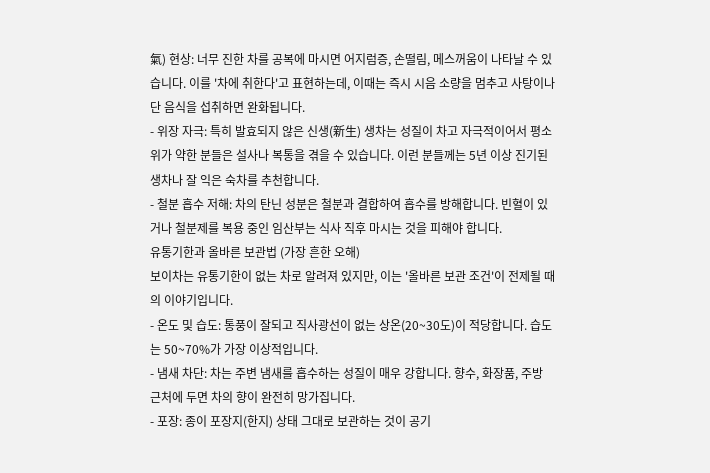氣) 현상: 너무 진한 차를 공복에 마시면 어지럼증, 손떨림, 메스꺼움이 나타날 수 있습니다. 이를 '차에 취한다'고 표현하는데, 이때는 즉시 시음 소량을 멈추고 사탕이나 단 음식을 섭취하면 완화됩니다.
- 위장 자극: 특히 발효되지 않은 신생(新生) 생차는 성질이 차고 자극적이어서 평소 위가 약한 분들은 설사나 복통을 겪을 수 있습니다. 이런 분들께는 5년 이상 진기된 생차나 잘 익은 숙차를 추천합니다.
- 철분 흡수 저해: 차의 탄닌 성분은 철분과 결합하여 흡수를 방해합니다. 빈혈이 있거나 철분제를 복용 중인 임산부는 식사 직후 마시는 것을 피해야 합니다.
유통기한과 올바른 보관법 (가장 흔한 오해)
보이차는 유통기한이 없는 차로 알려져 있지만, 이는 '올바른 보관 조건'이 전제될 때의 이야기입니다.
- 온도 및 습도: 통풍이 잘되고 직사광선이 없는 상온(20~30도)이 적당합니다. 습도는 50~70%가 가장 이상적입니다.
- 냄새 차단: 차는 주변 냄새를 흡수하는 성질이 매우 강합니다. 향수, 화장품, 주방 근처에 두면 차의 향이 완전히 망가집니다.
- 포장: 종이 포장지(한지) 상태 그대로 보관하는 것이 공기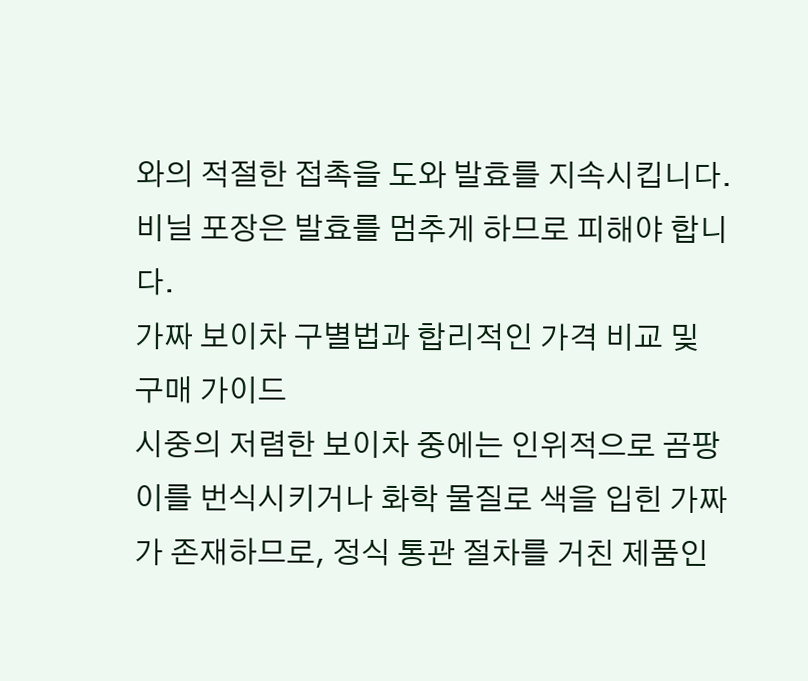와의 적절한 접촉을 도와 발효를 지속시킵니다. 비닐 포장은 발효를 멈추게 하므로 피해야 합니다.
가짜 보이차 구별법과 합리적인 가격 비교 및 구매 가이드
시중의 저렴한 보이차 중에는 인위적으로 곰팡이를 번식시키거나 화학 물질로 색을 입힌 가짜가 존재하므로, 정식 통관 절차를 거친 제품인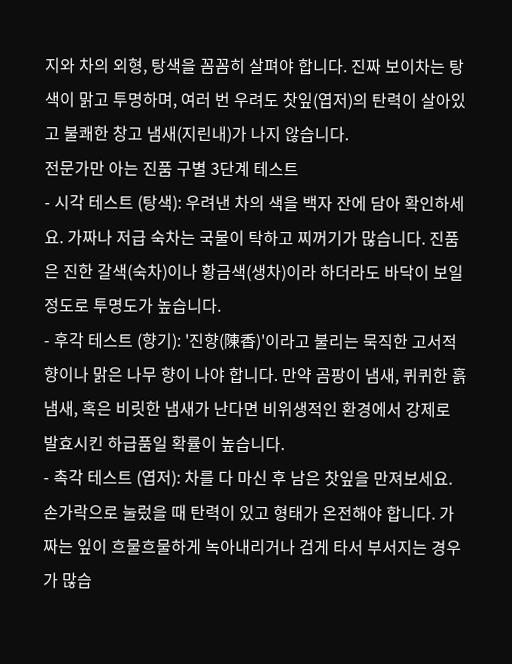지와 차의 외형, 탕색을 꼼꼼히 살펴야 합니다. 진짜 보이차는 탕색이 맑고 투명하며, 여러 번 우려도 찻잎(엽저)의 탄력이 살아있고 불쾌한 창고 냄새(지린내)가 나지 않습니다.
전문가만 아는 진품 구별 3단계 테스트
- 시각 테스트 (탕색): 우려낸 차의 색을 백자 잔에 담아 확인하세요. 가짜나 저급 숙차는 국물이 탁하고 찌꺼기가 많습니다. 진품은 진한 갈색(숙차)이나 황금색(생차)이라 하더라도 바닥이 보일 정도로 투명도가 높습니다.
- 후각 테스트 (향기): '진향(陳香)'이라고 불리는 묵직한 고서적 향이나 맑은 나무 향이 나야 합니다. 만약 곰팡이 냄새, 퀴퀴한 흙냄새, 혹은 비릿한 냄새가 난다면 비위생적인 환경에서 강제로 발효시킨 하급품일 확률이 높습니다.
- 촉각 테스트 (엽저): 차를 다 마신 후 남은 찻잎을 만져보세요. 손가락으로 눌렀을 때 탄력이 있고 형태가 온전해야 합니다. 가짜는 잎이 흐물흐물하게 녹아내리거나 검게 타서 부서지는 경우가 많습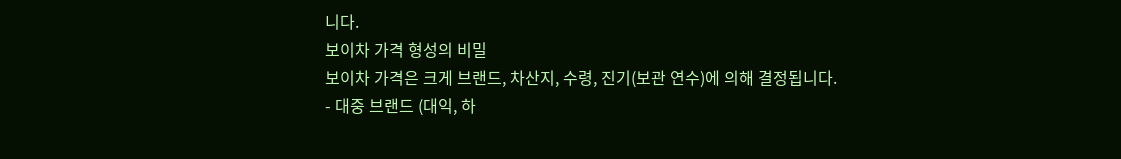니다.
보이차 가격 형성의 비밀
보이차 가격은 크게 브랜드, 차산지, 수령, 진기(보관 연수)에 의해 결정됩니다.
- 대중 브랜드 (대익, 하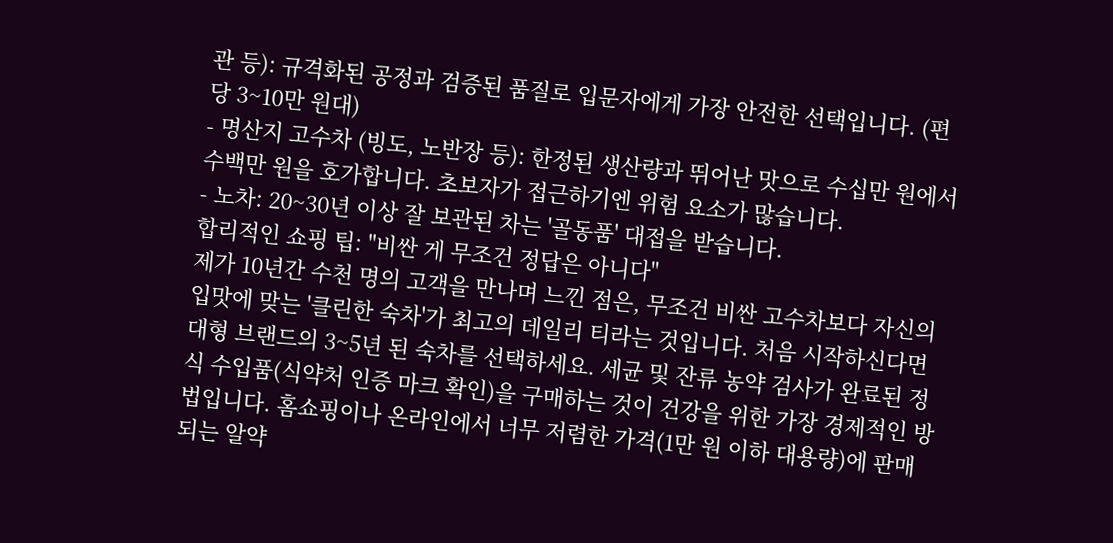관 등): 규격화된 공정과 검증된 품질로 입문자에게 가장 안전한 선택입니다. (편당 3~10만 원대)
- 명산지 고수차 (빙도, 노반장 등): 한정된 생산량과 뛰어난 맛으로 수십만 원에서 수백만 원을 호가합니다. 초보자가 접근하기엔 위험 요소가 많습니다.
- 노차: 20~30년 이상 잘 보관된 차는 '골동품' 대접을 받습니다.
합리적인 쇼핑 팁: "비싼 게 무조건 정답은 아니다"
제가 10년간 수천 명의 고객을 만나며 느낀 점은, 무조건 비싼 고수차보다 자신의 입맛에 맞는 '클린한 숙차'가 최고의 데일리 티라는 것입니다. 처음 시작하신다면 대형 브랜드의 3~5년 된 숙차를 선택하세요. 세균 및 잔류 농약 검사가 완료된 정식 수입품(식약처 인증 마크 확인)을 구매하는 것이 건강을 위한 가장 경제적인 방법입니다. 홈쇼핑이나 온라인에서 너무 저렴한 가격(1만 원 이하 대용량)에 판매되는 알약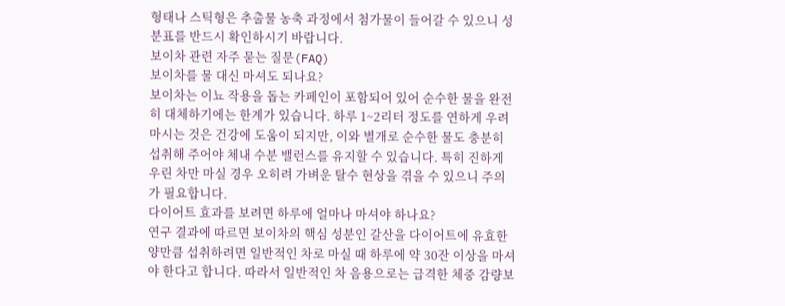형태나 스틱형은 추출물 농축 과정에서 첨가물이 들어갈 수 있으니 성분표를 반드시 확인하시기 바랍니다.
보이차 관련 자주 묻는 질문(FAQ)
보이차를 물 대신 마셔도 되나요?
보이차는 이뇨 작용을 돕는 카페인이 포함되어 있어 순수한 물을 완전히 대체하기에는 한계가 있습니다. 하루 1~2리터 정도를 연하게 우려 마시는 것은 건강에 도움이 되지만, 이와 별개로 순수한 물도 충분히 섭취해 주어야 체내 수분 밸런스를 유지할 수 있습니다. 특히 진하게 우린 차만 마실 경우 오히려 가벼운 탈수 현상을 겪을 수 있으니 주의가 필요합니다.
다이어트 효과를 보려면 하루에 얼마나 마셔야 하나요?
연구 결과에 따르면 보이차의 핵심 성분인 갈산을 다이어트에 유효한 양만큼 섭취하려면 일반적인 차로 마실 때 하루에 약 30잔 이상을 마셔야 한다고 합니다. 따라서 일반적인 차 음용으로는 급격한 체중 감량보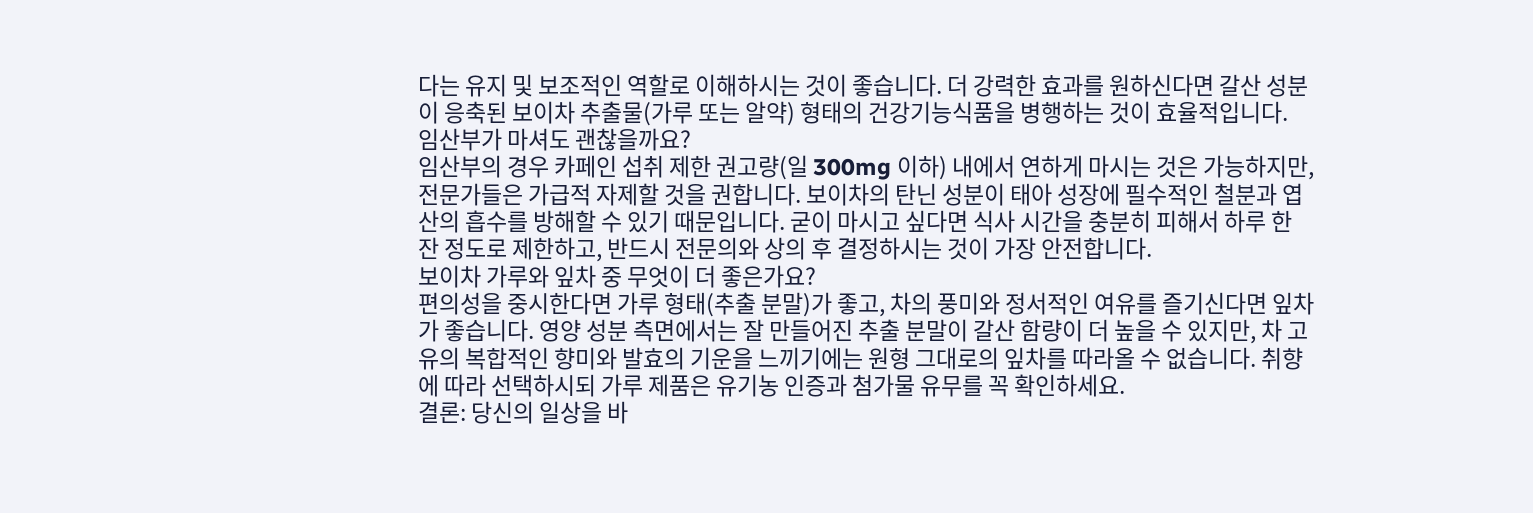다는 유지 및 보조적인 역할로 이해하시는 것이 좋습니다. 더 강력한 효과를 원하신다면 갈산 성분이 응축된 보이차 추출물(가루 또는 알약) 형태의 건강기능식품을 병행하는 것이 효율적입니다.
임산부가 마셔도 괜찮을까요?
임산부의 경우 카페인 섭취 제한 권고량(일 300mg 이하) 내에서 연하게 마시는 것은 가능하지만, 전문가들은 가급적 자제할 것을 권합니다. 보이차의 탄닌 성분이 태아 성장에 필수적인 철분과 엽산의 흡수를 방해할 수 있기 때문입니다. 굳이 마시고 싶다면 식사 시간을 충분히 피해서 하루 한 잔 정도로 제한하고, 반드시 전문의와 상의 후 결정하시는 것이 가장 안전합니다.
보이차 가루와 잎차 중 무엇이 더 좋은가요?
편의성을 중시한다면 가루 형태(추출 분말)가 좋고, 차의 풍미와 정서적인 여유를 즐기신다면 잎차가 좋습니다. 영양 성분 측면에서는 잘 만들어진 추출 분말이 갈산 함량이 더 높을 수 있지만, 차 고유의 복합적인 향미와 발효의 기운을 느끼기에는 원형 그대로의 잎차를 따라올 수 없습니다. 취향에 따라 선택하시되 가루 제품은 유기농 인증과 첨가물 유무를 꼭 확인하세요.
결론: 당신의 일상을 바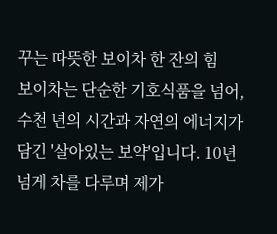꾸는 따뜻한 보이차 한 잔의 힘
보이차는 단순한 기호식품을 넘어, 수천 년의 시간과 자연의 에너지가 담긴 '살아있는 보약'입니다. 10년 넘게 차를 다루며 제가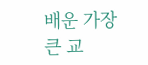배운 가장 큰 교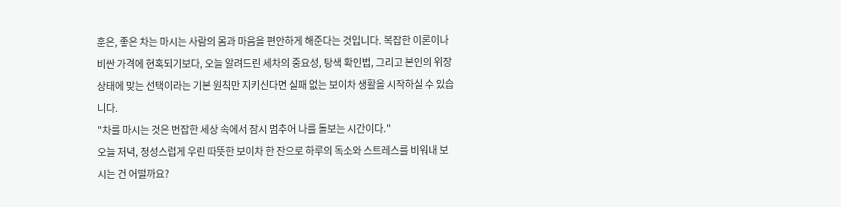훈은, 좋은 차는 마시는 사람의 몸과 마음을 편안하게 해준다는 것입니다. 복잡한 이론이나 비싼 가격에 현혹되기보다, 오늘 알려드린 세차의 중요성, 탕색 확인법, 그리고 본인의 위장 상태에 맞는 선택이라는 기본 원칙만 지키신다면 실패 없는 보이차 생활을 시작하실 수 있습니다.
"차를 마시는 것은 번잡한 세상 속에서 잠시 멈추어 나를 돌보는 시간이다."
오늘 저녁, 정성스럽게 우린 따뜻한 보이차 한 잔으로 하루의 독소와 스트레스를 비워내 보시는 건 어떨까요?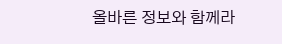올바른 정보와 함께라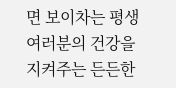면 보이차는 평생 여러분의 건강을 지켜주는 든든한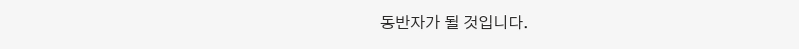동반자가 될 것입니다.